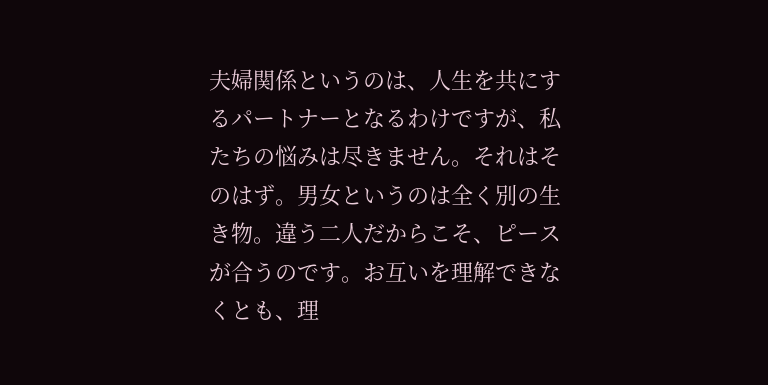夫婦関係というのは、人生を共にするパートナーとなるわけですが、私たちの悩みは尽きません。それはそのはず。男女というのは全く別の生き物。違う二人だからこそ、ピースが合うのです。お互いを理解できなくとも、理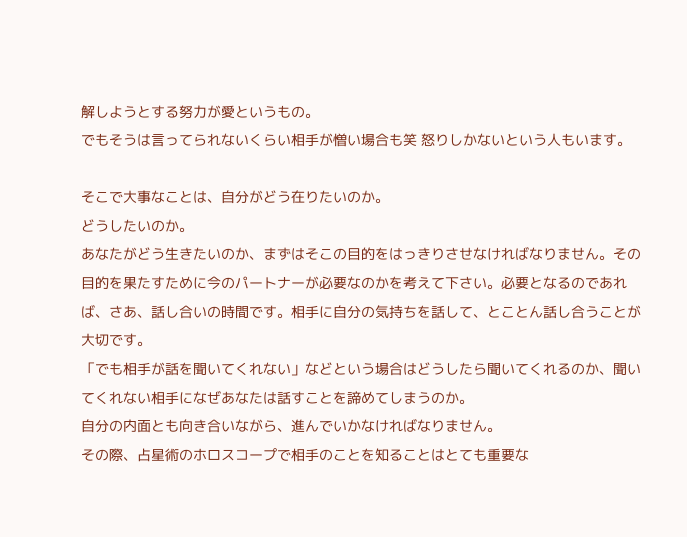解しようとする努力が愛というもの。
でもそうは言ってられないくらい相手が憎い場合も笑 怒りしかないという人もいます。

そこで大事なことは、自分がどう在りたいのか。
どうしたいのか。
あなたがどう生きたいのか、まずはそこの目的をはっきりさせなければなりません。その目的を果たすために今のパートナーが必要なのかを考えて下さい。必要となるのであれば、さあ、話し合いの時間です。相手に自分の気持ちを話して、とことん話し合うことが大切です。
「でも相手が話を聞いてくれない」などという場合はどうしたら聞いてくれるのか、聞いてくれない相手になぜあなたは話すことを諦めてしまうのか。
自分の内面とも向き合いながら、進んでいかなければなりません。
その際、占星術のホロスコープで相手のことを知ることはとても重要な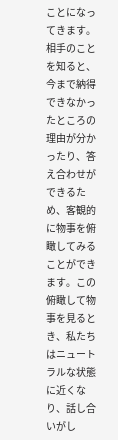ことになってきます。相手のことを知ると、今まで納得できなかったところの理由が分かったり、答え合わせができるため、客観的に物事を俯瞰してみることができます。この俯瞰して物事を見るとき、私たちはニュートラルな状態に近くなり、話し合いがし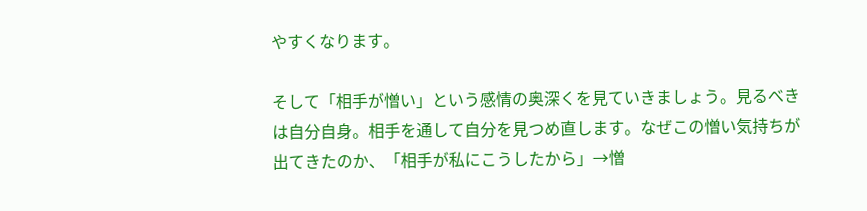やすくなります。

そして「相手が憎い」という感情の奥深くを見ていきましょう。見るべきは自分自身。相手を通して自分を見つめ直します。なぜこの憎い気持ちが出てきたのか、「相手が私にこうしたから」→憎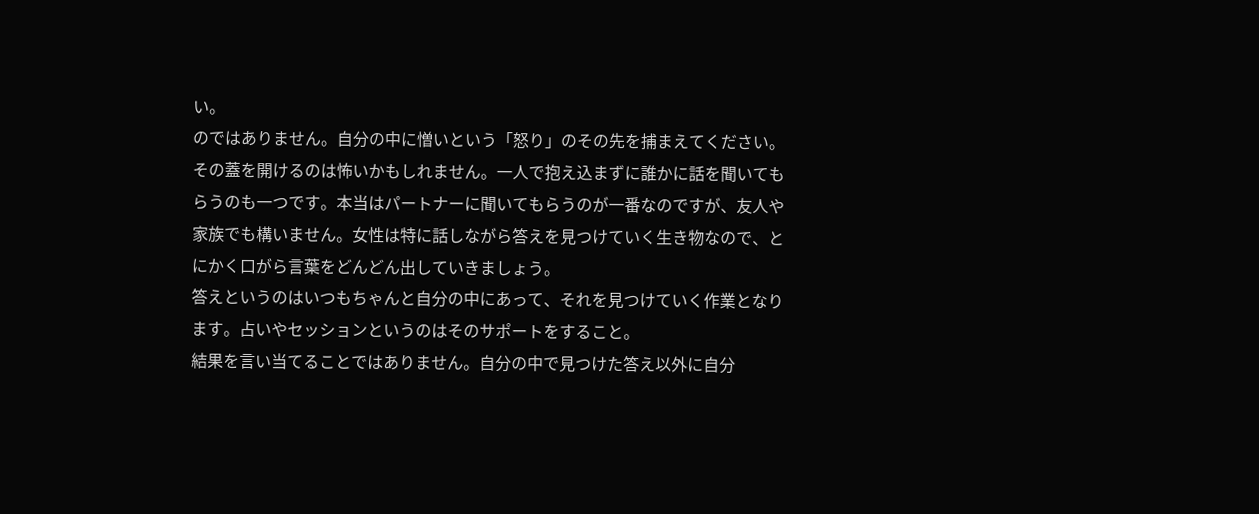い。
のではありません。自分の中に憎いという「怒り」のその先を捕まえてください。その蓋を開けるのは怖いかもしれません。一人で抱え込まずに誰かに話を聞いてもらうのも一つです。本当はパートナーに聞いてもらうのが一番なのですが、友人や家族でも構いません。女性は特に話しながら答えを見つけていく生き物なので、とにかく口がら言葉をどんどん出していきましょう。
答えというのはいつもちゃんと自分の中にあって、それを見つけていく作業となります。占いやセッションというのはそのサポートをすること。
結果を言い当てることではありません。自分の中で見つけた答え以外に自分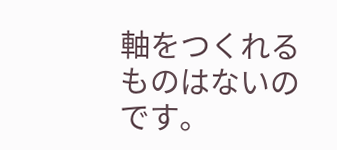軸をつくれるものはないのです。